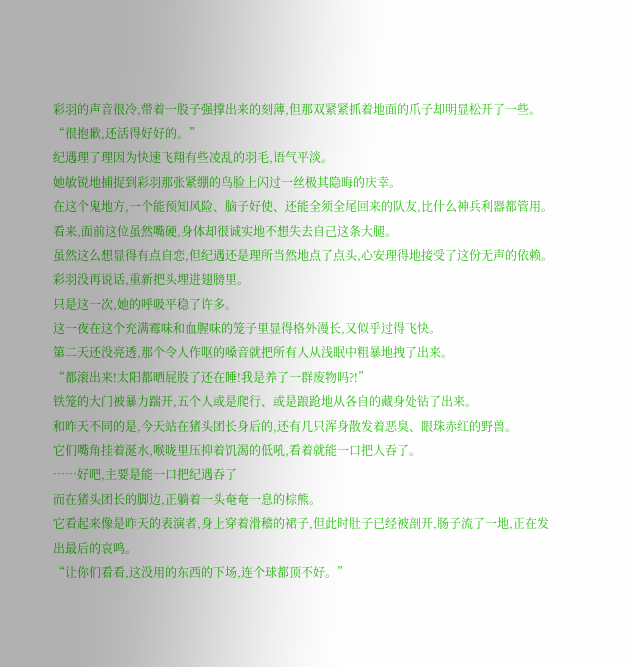彩羽的声音很冷,带着一股子强撑出来的刻薄,但那双紧紧抓着地面的爪子却明显松开了一些。
“很抱歉,还活得好好的。”
纪遇理了理因为快速飞翔有些凌乱的羽毛,语气平淡。
她敏锐地捕捉到彩羽那张紧绷的鸟脸上闪过一丝极其隐晦的庆幸。
在这个鬼地方,一个能预知风险、脑子好使、还能全须全尾回来的队友,比什么神兵利器都管用。
看来,面前这位虽然嘴硬,身体却很诚实地不想失去自己这条大腿。
虽然这么想显得有点自恋,但纪遇还是理所当然地点了点头,心安理得地接受了这份无声的依赖。
彩羽没再说话,重新把头埋进翅膀里。
只是这一次,她的呼吸平稳了许多。
这一夜在这个充满霉味和血腥味的笼子里显得格外漫长,又似乎过得飞快。
第二天还没亮透,那个令人作呕的嗓音就把所有人从浅眠中粗暴地拽了出来。
“都滚出来!太阳都晒屁股了还在睡!我是养了一群废物吗?!”
铁笼的大门被暴力踹开,五个人或是爬行、或是踉跄地从各自的藏身处钻了出来。
和昨天不同的是,今天站在猪头团长身后的,还有几只浑身散发着恶臭、眼珠赤红的野兽。
它们嘴角挂着涎水,喉咙里压抑着饥渴的低吼,看着就能一口把人吞了。
……好吧,主要是能一口把纪遇吞了
而在猪头团长的脚边,正躺着一头奄奄一息的棕熊。
它看起来像是昨天的表演者,身上穿着滑稽的裙子,但此时肚子已经被剖开,肠子流了一地,正在发出最后的哀鸣。
“让你们看看,这没用的东西的下场,连个球都顶不好。”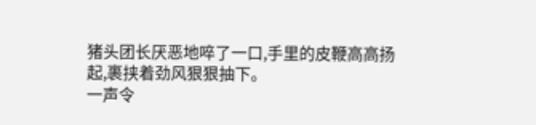猪头团长厌恶地啐了一口,手里的皮鞭高高扬起,裹挟着劲风狠狠抽下。
一声令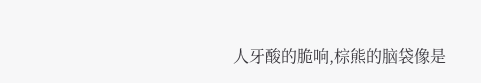人牙酸的脆响,棕熊的脑袋像是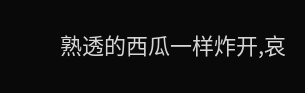熟透的西瓜一样炸开,哀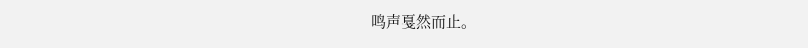鸣声戛然而止。